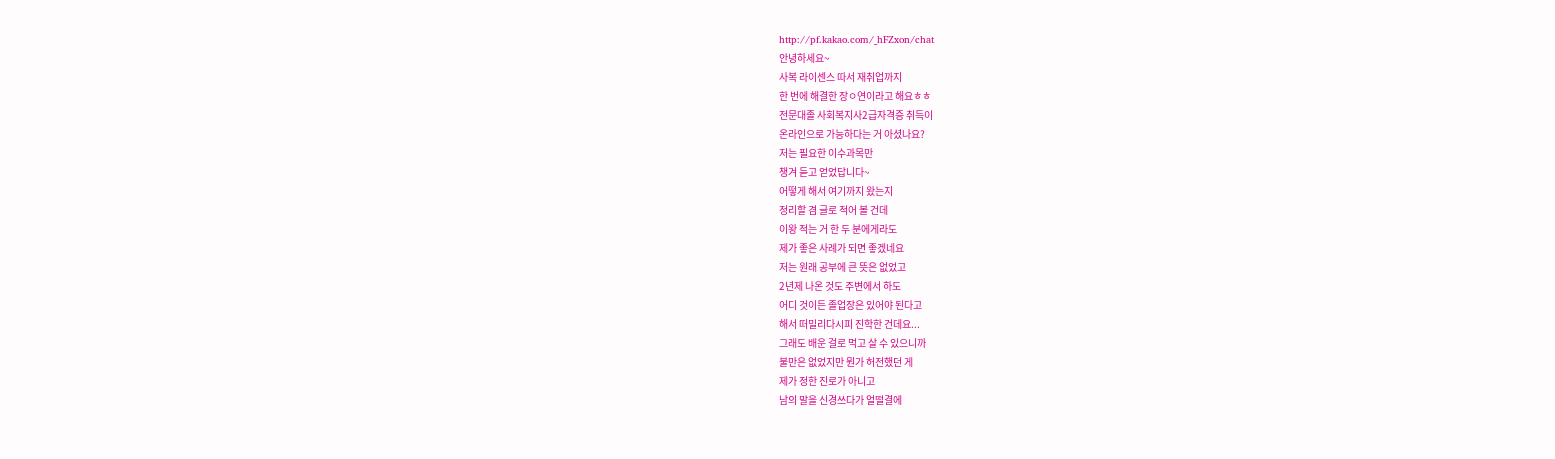http://pf.kakao.com/_hFZxon/chat
안녕하세요~
사복 라이센스 따서 재취업까지
한 번에 해결한 장ㅇ연이라고 해요ㅎㅎ
전문대졸 사회복지사2급자격증 취득이
온라인으로 가능하다는 거 아셨나요?
저는 필요한 이수과목만
챙겨 듣고 얻었답니다~
어떻게 해서 여기까지 왔는지
정리할 겸 글로 적어 볼 건데
이왕 적는 거 한 두 분에게라도
제가 좋은 사례가 되면 좋겠네요
저는 원래 공부에 큰 뜻은 없었고
2년제 나온 것도 주변에서 하도
어디 것이든 졸업장은 있어야 된다고
해서 떠밀리다시피 진학한 건데요...
그래도 배운 걸로 먹고 살 수 있으니까
불만은 없었지만 뭔가 허전했던 게
제가 정한 진로가 아니고
남의 말을 신경쓰다가 얼떨결에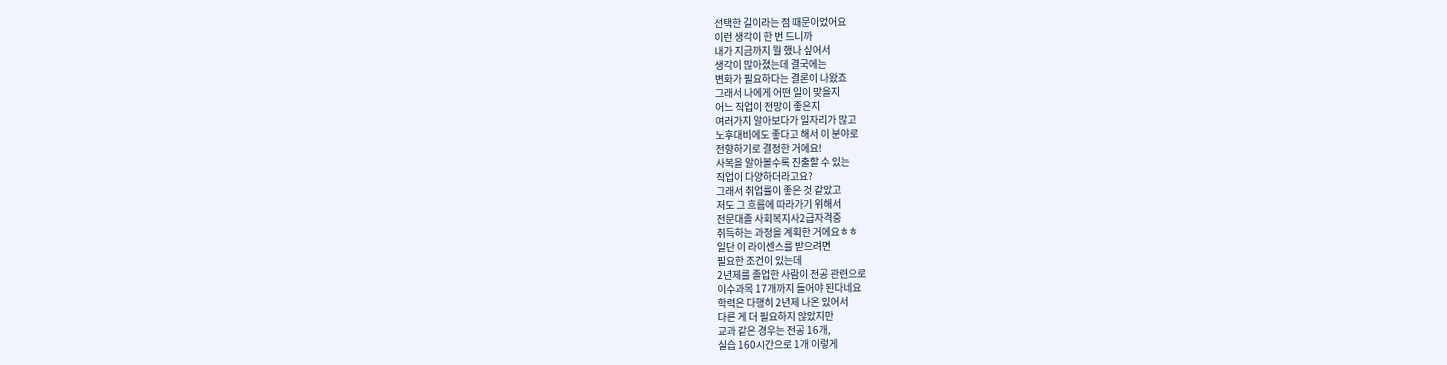선택한 길이라는 점 때문이었어요
이런 생각이 한 번 드니까
내가 지금까지 뭘 했나 싶어서
생각이 많아졌는데 결국에는
변화가 필요하다는 결론이 나왔죠
그래서 나에게 어떤 일이 맞을지
어느 직업이 전망이 좋은지
여러가지 알아보다가 일자리가 많고
노후대비에도 좋다고 해서 이 분야로
전향하기로 결정한 거에요!
사복을 알아볼수록 진출할 수 있는
직업이 다양하더라고요?
그래서 취업률이 좋은 것 같았고
저도 그 흐름에 따라가기 위해서
전문대졸 사회복지사2급자격증
취득하는 과정을 계획한 거에요ㅎㅎ
일단 이 라이센스를 받으려면
필요한 조건이 있는데
2년제를 졸업한 사람이 전공 관련으로
이수과목 17개까지 들어야 된다네요
학력은 다행히 2년제 나온 있어서
다른 게 더 필요하지 않았지만
교과 같은 경우는 전공 16개,
실습 160시간으로 1개 이렇게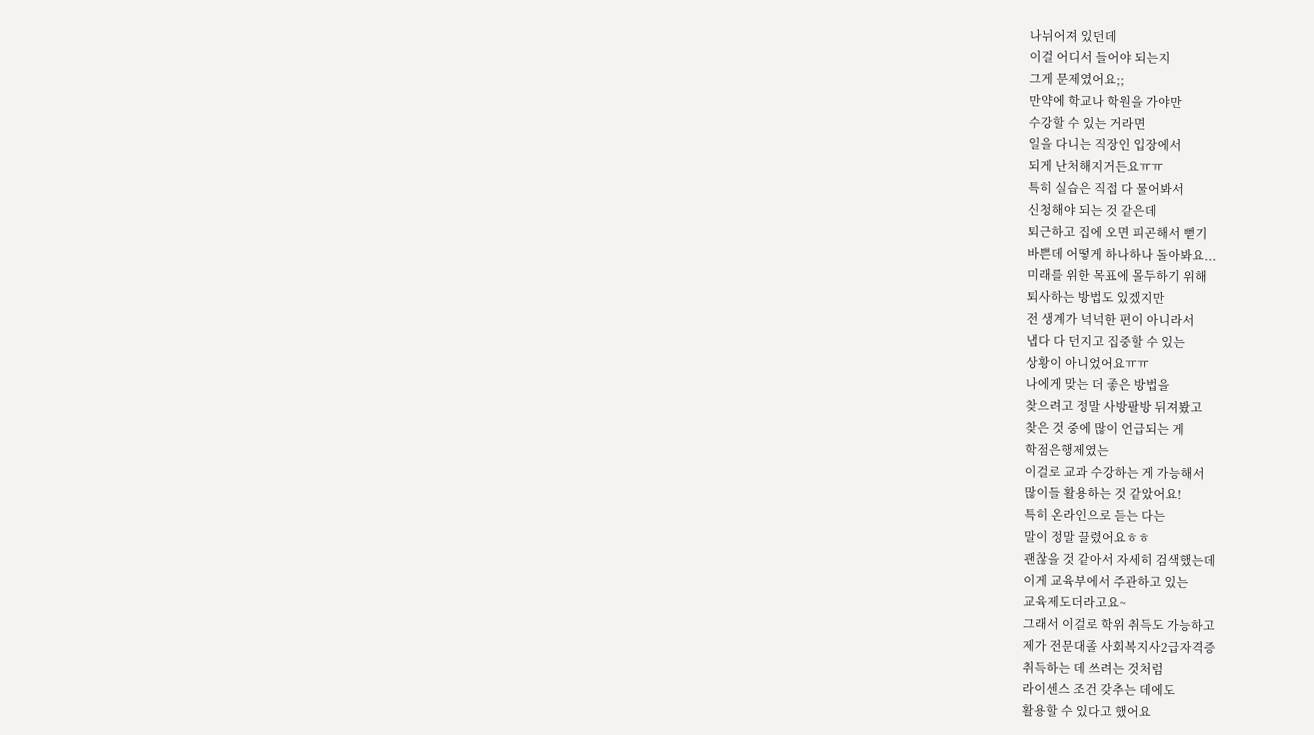나뉘어져 있던데
이걸 어디서 들어야 되는지
그게 문제였어요;;
만약에 학교나 학원을 가야만
수강할 수 있는 거라면
일을 다니는 직장인 입장에서
되게 난처해지거든요ㅠㅠ
특히 실습은 직접 다 물어봐서
신청해야 되는 것 같은데
퇴근하고 집에 오면 피곤해서 뻗기
바쁜데 어떻게 하나하나 돌아봐요...
미래를 위한 목표에 몰두하기 위해
퇴사하는 방법도 있겠지만
전 생계가 넉넉한 편이 아니라서
냅다 다 던지고 집중할 수 있는
상황이 아니었어요ㅠㅠ
나에게 맞는 더 좋은 방법을
찾으려고 정말 사방팔방 뒤져봤고
찾은 것 중에 많이 언급되는 게
학점은행제였는
이걸로 교과 수강하는 게 가능해서
많이들 활용하는 것 같았어요!
특히 온라인으로 듣는 다는
말이 정말 끌렸어요ㅎㅎ
괜찮을 것 같아서 자세히 검색했는데
이게 교육부에서 주관하고 있는
교육제도더라고요~
그래서 이걸로 학위 취득도 가능하고
제가 전문대졸 사회복지사2급자격증
취득하는 데 쓰려는 것처럼
라이센스 조건 갖추는 데에도
활용할 수 있다고 했어요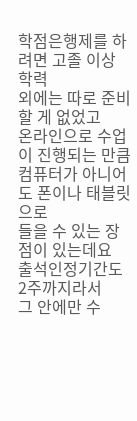학점은행제를 하려면 고졸 이상 학력
외에는 따로 준비할 게 없었고
온라인으로 수업이 진행되는 만큼
컴퓨터가 아니어도 폰이나 태블릿으로
들을 수 있는 장점이 있는데요
출석인정기간도 2주까지라서
그 안에만 수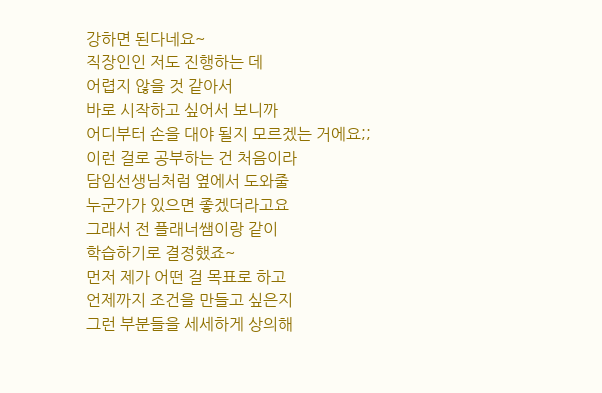강하면 된다네요~
직장인인 저도 진행하는 데
어렵지 않을 것 같아서
바로 시작하고 싶어서 보니까
어디부터 손을 대야 될지 모르겠는 거에요;;
이런 걸로 공부하는 건 처음이라
담임선생님처럼 옆에서 도와줄
누군가가 있으면 좋겠더라고요
그래서 전 플래너쌤이랑 같이
학습하기로 결정했죠~
먼저 제가 어떤 걸 목표로 하고
언제까지 조건을 만들고 싶은지
그런 부분들을 세세하게 상의해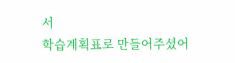서
학습계획표로 만들어주셨어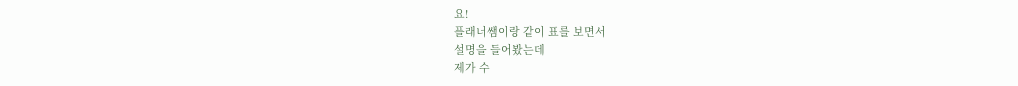요!
플래너쌤이랑 같이 표를 보면서
설명을 들어봤는데
제가 수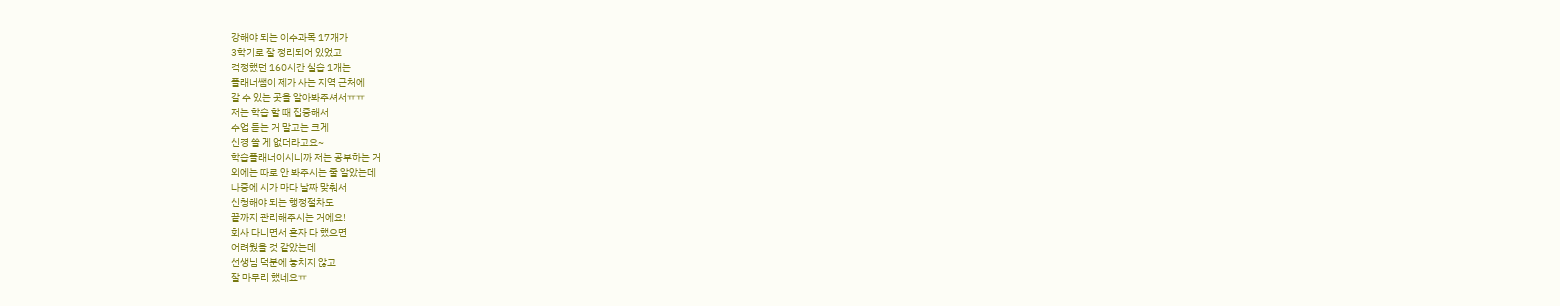강해야 되는 이수과목 17개가
3학기로 잘 정리되어 있었고
걱정했던 160시간 실습 1개는
플래너쌤이 제가 사는 지역 근처에
갈 수 있는 곳을 알아봐주셔서ㅠㅠ
저는 학습 할 때 집중해서
수업 듣는 거 말고는 크게
신경 쓸 게 없더라고요~
학습플래너이시니까 저는 공부하는 거
외에는 따로 안 봐주시는 줄 알았는데
나중에 시가 마다 날짜 맞춰서
신청해야 되는 행정절차도
끝까지 관리해주시는 거에요!
회사 다니면서 혼자 다 했으면
어려웠을 것 같았는데
선생님 덕분에 놓치지 않고
잘 마무리 했네요ㅠ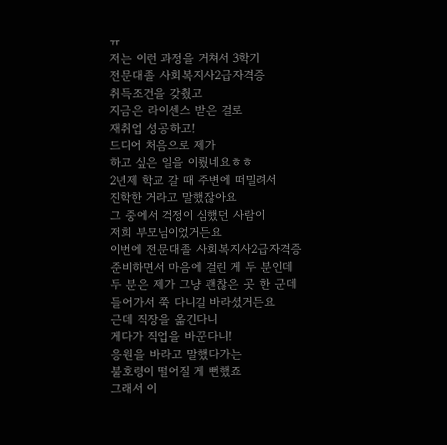ㅠ
저는 이런 과정을 거쳐서 3학기
전문대졸 사회복지사2급자격증
취득조건을 갖췄고
지금은 라이센스 받은 걸로
재취업 성공하고!
드디어 처음으로 제가
하고 싶은 일을 이뤘네요ㅎㅎ
2년제 학교 갈 때 주변에 떠밀려서
진학한 거라고 말했잖아요
그 중에서 걱정이 심했던 사람이
저희 부모님이었거든요
이번에 전문대졸 사회복지사2급자격증
준비하면서 마음에 걸린 게 두 분인데
두 분은 제가 그냥 괜찮은 곳 한 군데
들어가서 쭉 다니길 바라셨거든요
근데 직장을 옮긴다니
게다가 직업을 바꾼다니!
응원을 바라고 말했다가는
불호령이 떨어질 게 뻔했죠
그래서 이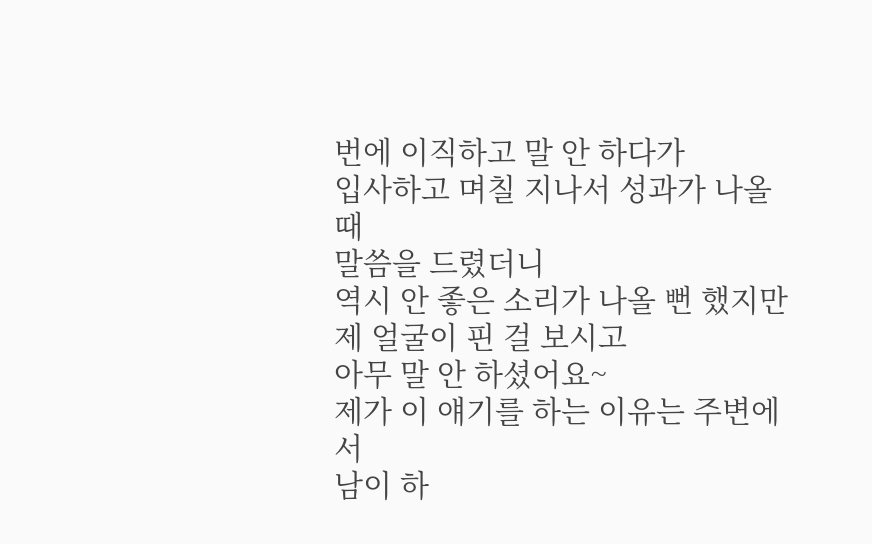번에 이직하고 말 안 하다가
입사하고 며칠 지나서 성과가 나올 때
말씀을 드렸더니
역시 안 좋은 소리가 나올 뻔 했지만
제 얼굴이 핀 걸 보시고
아무 말 안 하셨어요~
제가 이 얘기를 하는 이유는 주변에서
남이 하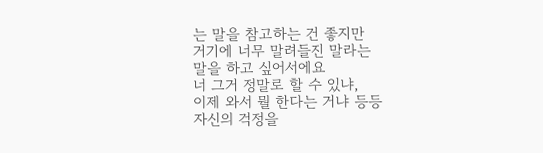는 말을 참고하는 건 좋지만
거기에 너무 말려들진 말라는
말을 하고 싶어서에요
너 그거 정말로 할 수 있냐,
이제 와서 뭘 한다는 거냐 등등
자신의 걱정을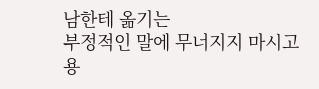남한테 옮기는
부정적인 말에 무너지지 마시고
용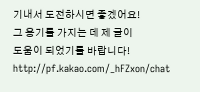기내서 도전하시면 좋겠어요!
그 용기를 가지는 데 제 글이
도움이 되었기를 바랍니다!
http://pf.kakao.com/_hFZxon/chat